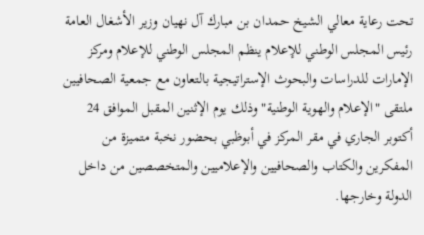تحت رعاية معالي الشيخ حمدان بن مبارك آل نهيان وزير الأشغال العامة رئيس المجلس الوطني للإعلام ينظم المجلس الوطني للإعلام ومركز الإمارات للدراسات والبحوث الإستراتيجية بالتعاون مع جمعية الصحافيين ملتقى "الإعلام والهوية الوطنية" وذلك يوم الإثنين المقبل الموافق 24 أكتوبر الجاري في مقر المركز في أبوظبي بحضور نخبة متميزة من المفكرين والكتاب والصحافيين والإعلاميين والمتخصصين من داخل الدولة وخارجها.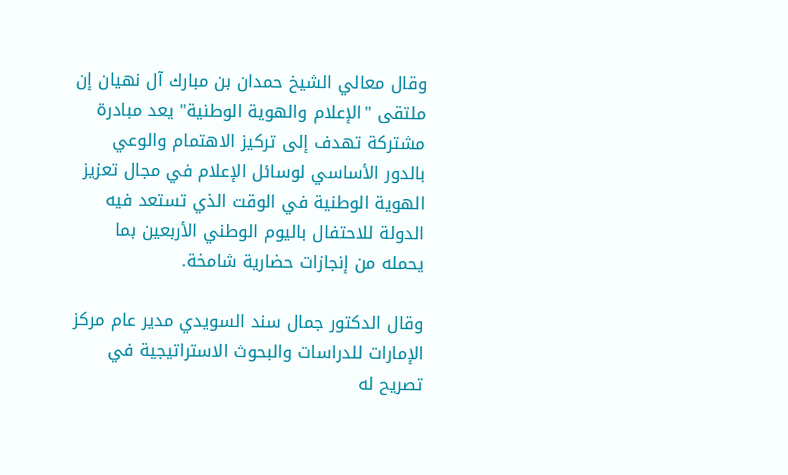وقال معالي الشيخ حمدان بن مبارك آل نهيان إن ملتقى "الإعلام والهوية الوطنية" يعد مبادرة مشتركة تهدف إلى تركيز الاهتمام والوعي بالدور الأساسي لوسائل الإعلام في مجال تعزيز الهوية الوطنية في الوقت الذي تستعد فيه الدولة للاحتفال باليوم الوطني الأربعين بما يحمله من إنجازات حضارية شامخة.

وقال الدكتور جمال سند السويدي مدير عام مركز الإمارات للدراسات والبحوث الاستراتيجية في تصريح له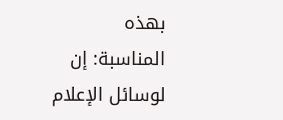بهذه المناسبة: إن لوسائل الإعلام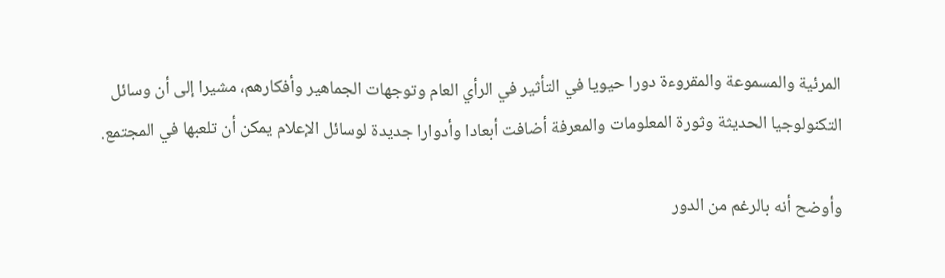المرئية والمسموعة والمقروءة دورا حيويا في التأثير في الرأي العام وتوجهات الجماهير وأفكارهم، مشيرا إلى أن وسائل التكنولوجيا الحديثة وثورة المعلومات والمعرفة أضافت أبعادا وأدوارا جديدة لوسائل الإعلام يمكن أن تلعبها في المجتمع.

وأوضح أنه بالرغم من الدور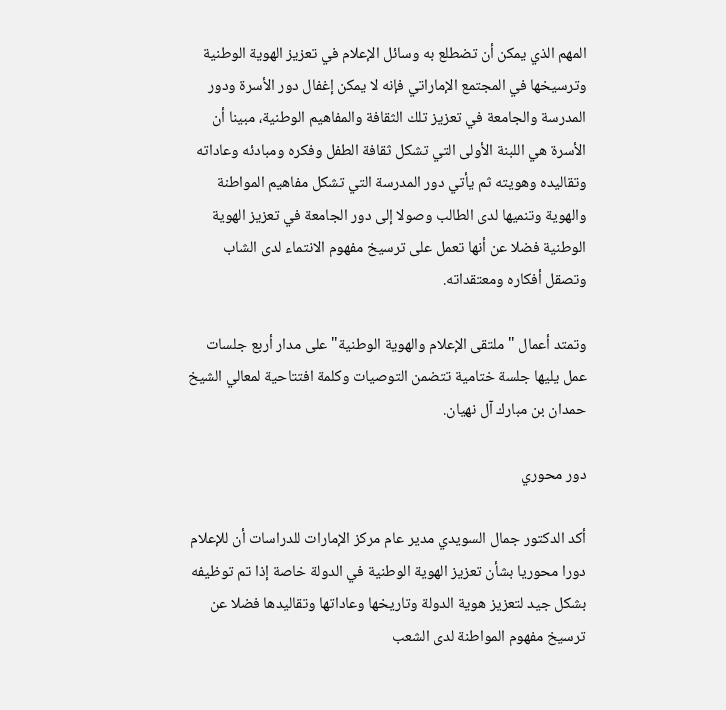المهم الذي يمكن أن تضطلع به وسائل الإعلام في تعزيز الهوية الوطنية وترسيخها في المجتمع الإماراتي فإنه لا يمكن إغفال دور الأسرة ودور المدرسة والجامعة في تعزيز تلك الثقافة والمفاهيم الوطنية، مبينا أن الأسرة هي اللبنة الأولى التي تشكل ثقافة الطفل وفكره ومبادئه وعاداته وتقاليده وهويته ثم يأتي دور المدرسة التي تشكل مفاهيم المواطنة والهوية وتنميها لدى الطالب وصولا إلى دور الجامعة في تعزيز الهوية الوطنية فضلا عن أنها تعمل على ترسيخ مفهوم الانتماء لدى الشاب وتصقل أفكاره ومعتقداته.

وتمتد أعمال "ملتقى الإعلام والهوية الوطنية" على مدار أربع جلسات عمل يليها جلسة ختامية تتضمن التوصيات وكلمة افتتاحية لمعالي الشيخ حمدان بن مبارك آل نهيان.

دور محوري

أكد الدكتور جمال السويدي مدير عام مركز الإمارات للدراسات أن للإعلام دورا محوريا بشأن تعزيز الهوية الوطنية في الدولة خاصة إذا تم توظيفه بشكل جيد لتعزيز هوية الدولة وتاريخها وعاداتها وتقاليدها فضلا عن ترسيخ مفهوم المواطنة لدى الشعب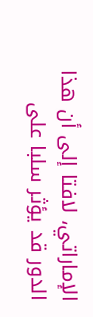الإماراتي، لافتا إلى أن هذا الدور قد يؤثر سلبا على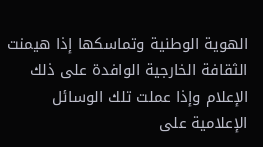الهوية الوطنية وتماسكها إذا هيمنت الثقافة الخارجية الوافدة على ذلك الإعلام وإذا عملت تلك الوسائل الإعلامية على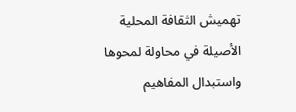تهميش الثقافة المحلية الأصيلة في محاولة لمحوها واستبدال المفاهيم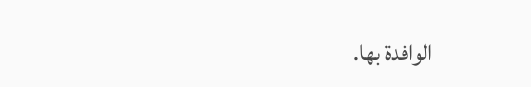الوافدة بها.